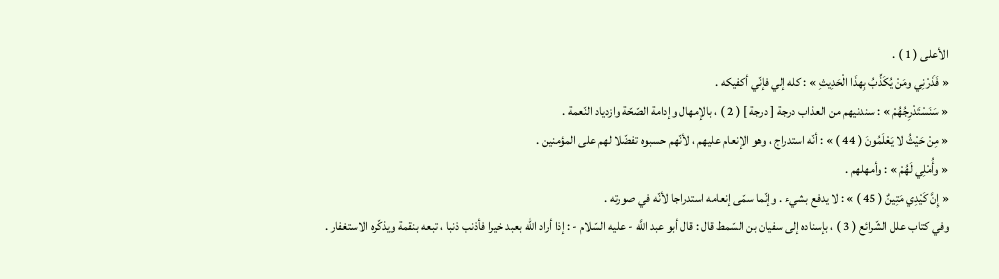الأعلى ( 1 ) .
« فَذَرْنِي ومَنْ يُكَذِّبُ بِهذَا الْحَدِيثِ » : كله إلي فإنّي أكفيكه .
« سَنَسْتَدْرِجُهُمْ » : سندنيهم من العذاب درجة [ درجة ] ( 2 ) ، بالإمهال وإدامة الصّحّة وازدياد النّعمة .
« مِنْ حَيْثُ لا يَعْلَمُونَ ( 44 ) » : أنّه استدراج ، وهو الإنعام عليهم ، لأنّهم حسبوه تفضّلا لهم على المؤمنين .
« وأُمْلِي لَهُمْ » : وأمهلهم .
« إِنَّ كَيْدِي مَتِينٌ ( 45 ) » : لا يدفع بشيء . وإنّما سمّى إنعامه استدراجا لأنّه في صورته .
وفي كتاب علل الشّرائع ( 3 ) ، بإسناده إلى سفيان بن السّمط قال : قال أبو عبد اللَّه - عليه السّلام - : إذا أراد الله بعبد خيرا فأذنب ذنبا ، تبعه بنقمة ويذكّره الاستغفار .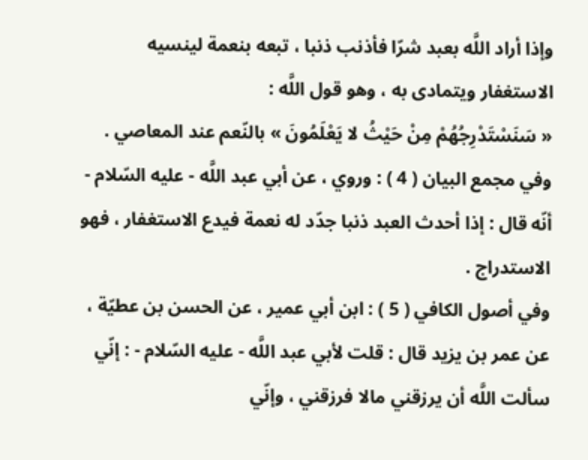وإذا أراد اللَّه بعبد شرّا فأذنب ذنبا ، تبعه بنعمة لينسيه الاستغفار ويتمادى به ، وهو قول اللَّه :
« سَنَسْتَدْرِجُهُمْ مِنْ حَيْثُ لا يَعْلَمُونَ » بالنّعم عند المعاصي .
وفي مجمع البيان ( 4 ) : وروي ، عن أبي عبد اللَّه - عليه السّلام - أنّه قال : إذا أحدث العبد ذنبا جدّد له نعمة فيدع الاستغفار ، فهو الاستدراج .
وفي أصول الكافي ( 5 ) : ابن أبي عمير ، عن الحسن بن عطيّة ، عن عمر بن يزيد قال : قلت لأبي عبد اللَّه - عليه السّلام - : إنّي سألت اللَّه أن يرزقني مالا فرزقني ، وإنّي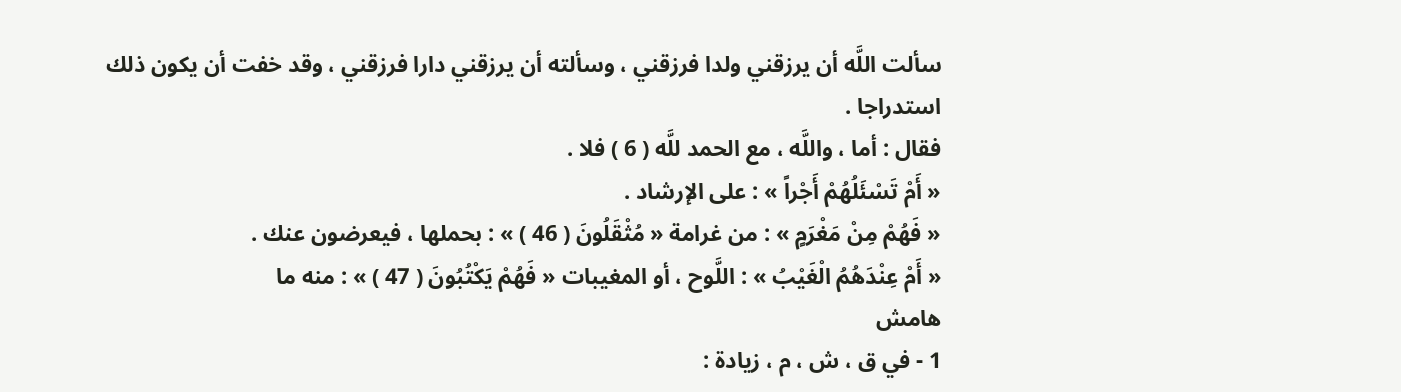سألت اللَّه أن يرزقني ولدا فرزقني ، وسألته أن يرزقني دارا فرزقني ، وقد خفت أن يكون ذلك استدراجا .
فقال : أما ، واللَّه ، مع الحمد للَّه ( 6 ) فلا .
« أَمْ تَسْئَلُهُمْ أَجْراً » : على الإرشاد .
« فَهُمْ مِنْ مَغْرَمٍ » : من غرامة « مُثْقَلُونَ ( 46 ) » : بحملها ، فيعرضون عنك .
« أَمْ عِنْدَهُمُ الْغَيْبُ » : اللَّوح ، أو المغيبات « فَهُمْ يَكْتُبُونَ ( 47 ) » : منه ما
هامش
1 - في ق ، ش ، م ، زيادة :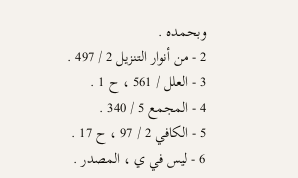وبحمده .
2 - من أنوار التنزيل 2 / 497 .
3 - العلل / 561 ، ح 1 .
4 - المجمع 5 / 340 .
5 - الكافي 2 / 97 ، ح 17 .
6 - ليس في ي ، المصدر .